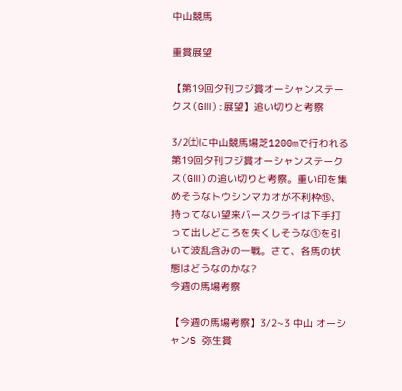中山競馬

重賞展望

【第19回夕刊フジ賞オーシャンステークス(GⅢ):展望】追い切りと考察

3/2㈯に中山競馬場芝1200mで行われる第19回夕刊フジ賞オーシャンステークス(GⅢ)の追い切りと考察。重い印を集めそうなトウシンマカオが不利枠⑮、持ってない望来バースクライは下手打って出しどころを失くしそうな①を引いて波乱含みの一戦。さて、各馬の状態はどうなのかな?
今週の馬場考察

【今週の馬場考察】3/2~3 中山 オーシャンS 弥生賞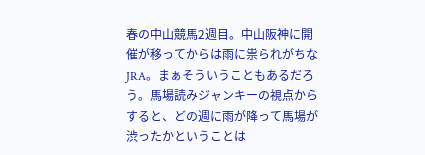春の中山競馬2週目。中山阪神に開催が移ってからは雨に祟られがちなJRA。まぁそういうこともあるだろう。馬場読みジャンキーの視点からすると、どの週に雨が降って馬場が渋ったかということは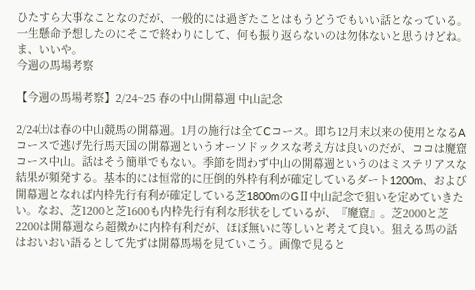ひたすら大事なことなのだが、一般的には過ぎたことはもうどうでもいい話となっている。一生懸命予想したのにそこで終わりにして、何も振り返らないのは勿体ないと思うけどね。ま、いいや。
今週の馬場考察

【今週の馬場考察】2/24~25 春の中山開幕週 中山記念

2/24㈯は春の中山競馬の開幕週。1月の施行は全てⅭコース。即ち12月末以来の使用となるAコースで逃げ先行馬天国の開幕週というオーソドックスな考え方は良いのだが、ココは魔窟コース中山。話はそう簡単でもない。季節を問わず中山の開幕週というのはミステリアスな結果が頻発する。基本的には恒常的に圧倒的外枠有利が確定しているダート1200m、および開幕週となれば内枠先行有利が確定している芝1800mのGⅡ中山記念で狙いを定めていきたい。なお、芝1200と芝1600も内枠先行有利な形状をしているが、『魔窟』。芝2000と芝2200は開幕週なら超微かに内枠有利だが、ほぼ無いに等しいと考えて良い。狙える馬の話はおいおい語るとして先ずは開幕馬場を見ていこう。画像で見ると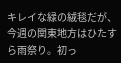キレイな緑の絨毯だが、今週の関東地方はひたすら雨祭り。初っ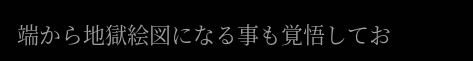端から地獄絵図になる事も覚悟してお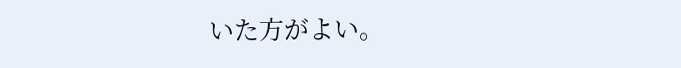いた方がよい。